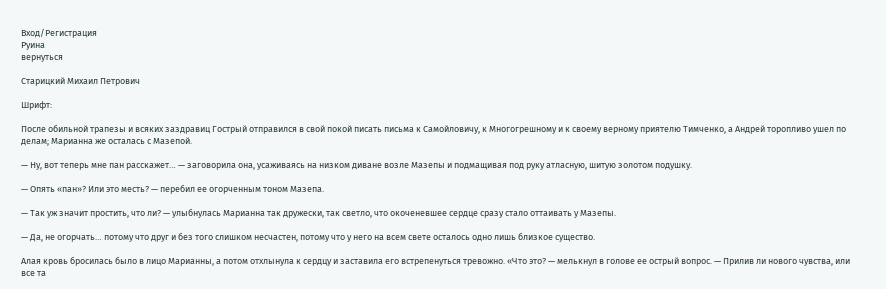Вход/Регистрация
Руина
вернуться

Старицкий Михаил Петрович

Шрифт:

После обильной трапезы и всяких заздравиц Гострый отправился в свой покой писать письма к Самойловичу, к Многогрешному и к своему верному приятелю Тимченко, а Андрей торопливо ушел по делам; Марианна же осталась с Мазепой.

— Ну, вот теперь мне пан расскажет… — заговорила она, усаживаясь на низком диване возле Мазепы и подмащивая под руку атласную, шитую золотом подушку.

— Опять «пан»? Или это месть? — перебил ее огорченным тоном Мазепа.

— Так уж значит простить, что ли? — улыбнулась Марианна так дружески, так светло, что окоченевшее сердце сразу стало оттаивать у Мазепы.

— Да, не огорчать… потому что друг и без того слишком несчастен, потому что у него на всем свете осталось одно лишь близкое существо.

Алая кровь бросилась было в лицо Марианны, а потом отхлынула к сердцу и заставила его встрепенуться тревожно. «Что это? — мелькнул в голове ее острый вопрос. — Прилив ли нового чувства, или все та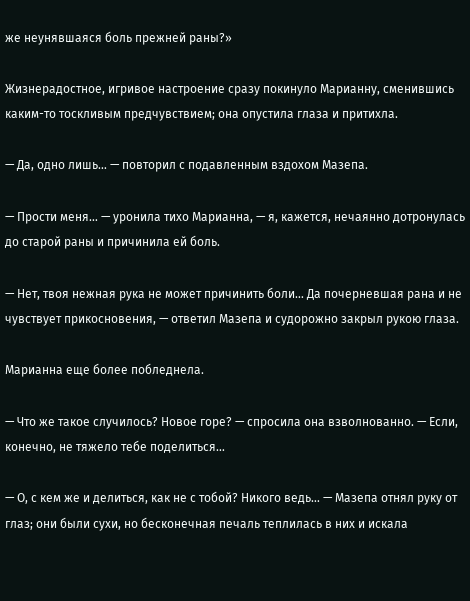же неунявшаяся боль прежней раны?»

Жизнерадостное, игривое настроение сразу покинуло Марианну, сменившись каким-то тоскливым предчувствием; она опустила глаза и притихла.

— Да, одно лишь… — повторил с подавленным вздохом Мазепа.

— Прости меня… — уронила тихо Марианна, — я, кажется, нечаянно дотронулась до старой раны и причинила ей боль.

— Нет, твоя нежная рука не может причинить боли… Да почерневшая рана и не чувствует прикосновения, — ответил Мазепа и судорожно закрыл рукою глаза.

Марианна еще более побледнела.

— Что же такое случилось? Новое горе? — спросила она взволнованно. — Если, конечно, не тяжело тебе поделиться…

— О, с кем же и делиться, как не с тобой? Никого ведь… — Мазепа отнял руку от глаз; они были сухи, но бесконечная печаль теплилась в них и искала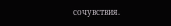сочувствия.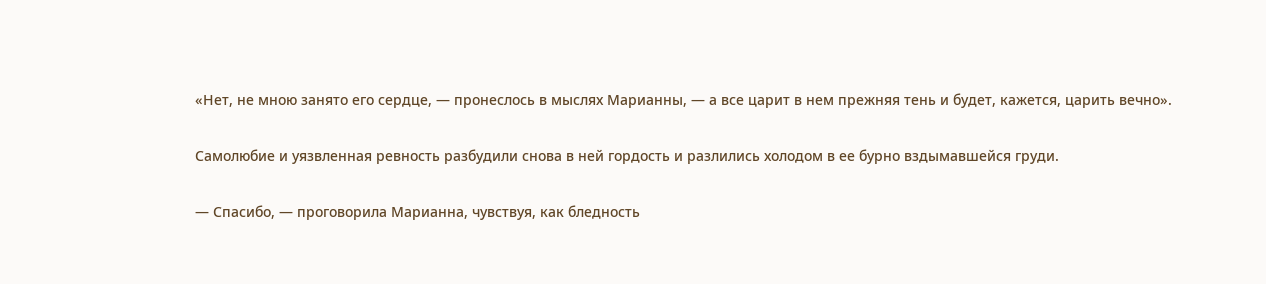«Нет, не мною занято его сердце, — пронеслось в мыслях Марианны, — а все царит в нем прежняя тень и будет, кажется, царить вечно».

Самолюбие и уязвленная ревность разбудили снова в ней гордость и разлились холодом в ее бурно вздымавшейся груди.

— Спасибо, — проговорила Марианна, чувствуя, как бледность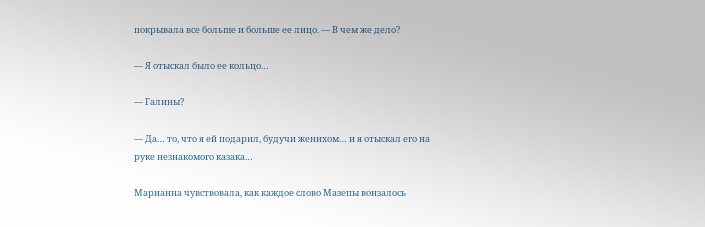покрывала все больше и больше ее лицо. — В чем же дело?

— Я отыскал было ее кольцо…

— Галины?

— Да… то, что я ей подарил, будучи женихом… и я отыскал его на руке незнакомого казака…

Марианна чувствовала, как каждое слово Мазепы вонзалось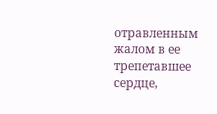отравленным жалом в ее трепетавшее сердце,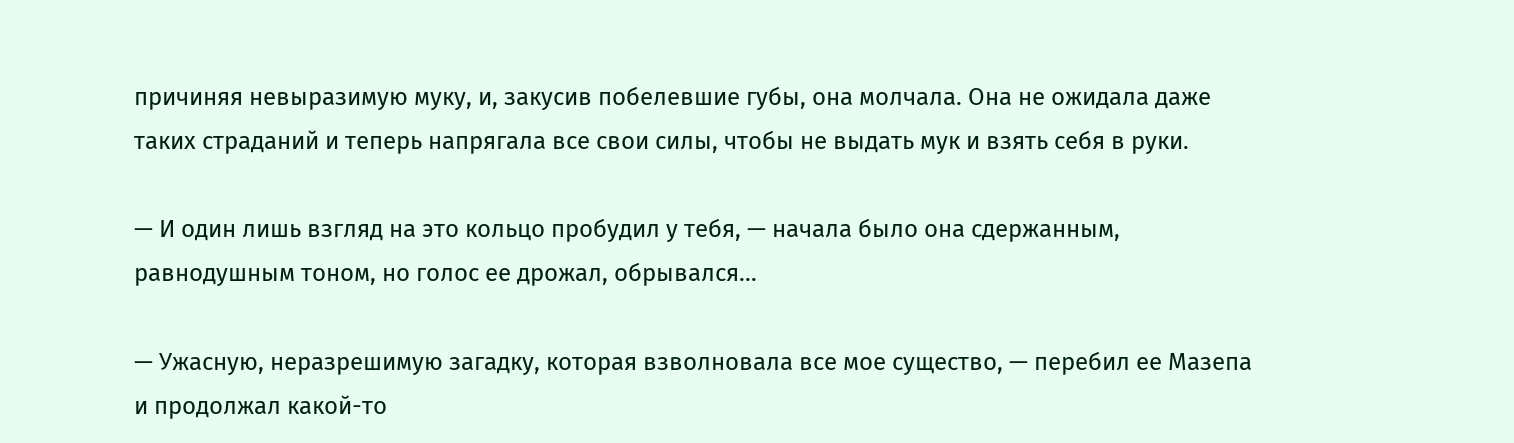причиняя невыразимую муку, и, закусив побелевшие губы, она молчала. Она не ожидала даже таких страданий и теперь напрягала все свои силы, чтобы не выдать мук и взять себя в руки.

— И один лишь взгляд на это кольцо пробудил у тебя, — начала было она сдержанным, равнодушным тоном, но голос ее дрожал, обрывался…

— Ужасную, неразрешимую загадку, которая взволновала все мое существо, — перебил ее Мазепа и продолжал какой-то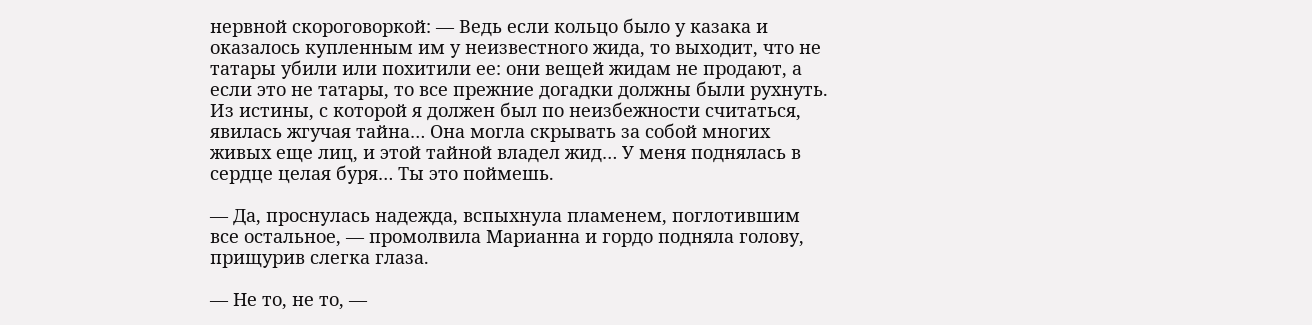нервной скороговоркой: — Ведь если кольцо было у казака и оказалось купленным им у неизвестного жида, то выходит, что не татары убили или похитили ее: они вещей жидам не продают, а если это не татары, то все прежние догадки должны были рухнуть. Из истины, с которой я должен был по неизбежности считаться, явилась жгучая тайна… Она могла скрывать за собой многих живых еще лиц, и этой тайной владел жид… У меня поднялась в сердце целая буря… Ты это поймешь.

— Да, проснулась надежда, вспыхнула пламенем, поглотившим все остальное, — промолвила Марианна и гордо подняла голову, прищурив слегка глаза.

— Не то, не то, —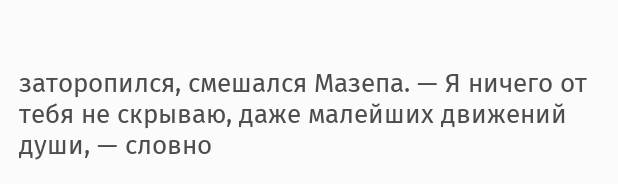заторопился, смешался Мазепа. — Я ничего от тебя не скрываю, даже малейших движений души, — словно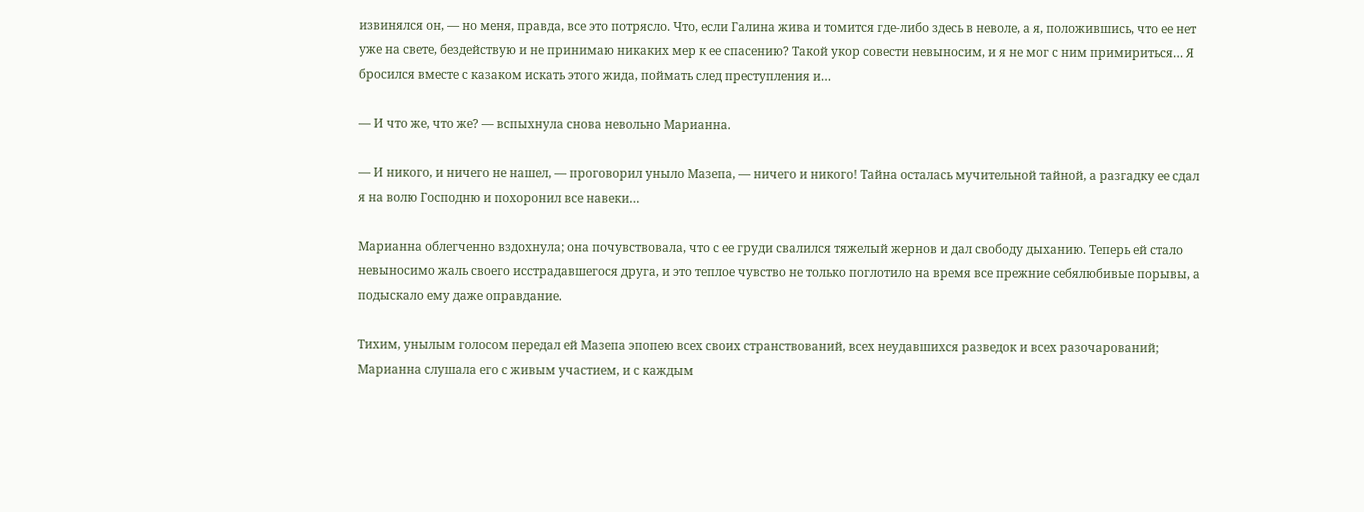извинялся он, — но меня, правда, все это потрясло. Что, если Галина жива и томится где-либо здесь в неволе, а я, положившись, что ее нет уже на свете, бездействую и не принимаю никаких мер к ее спасению? Такой укор совести невыносим, и я не мог с ним примириться… Я бросился вместе с казаком искать этого жида, поймать след преступления и…

— И что же, что же? — вспыхнула снова невольно Марианна.

— И никого, и ничего не нашел, — проговорил уныло Мазепа, — ничего и никого! Тайна осталась мучительной тайной, а разгадку ее сдал я на волю Господню и похоронил все навеки…

Марианна облегченно вздохнула; она почувствовала, что с ее груди свалился тяжелый жернов и дал свободу дыханию. Теперь ей стало невыносимо жаль своего исстрадавшегося друга, и это теплое чувство не только поглотило на время все прежние себялюбивые порывы, а подыскало ему даже оправдание.

Тихим, унылым голосом передал ей Мазепа эпопею всех своих странствований, всех неудавшихся разведок и всех разочарований; Марианна слушала его с живым участием, и с каждым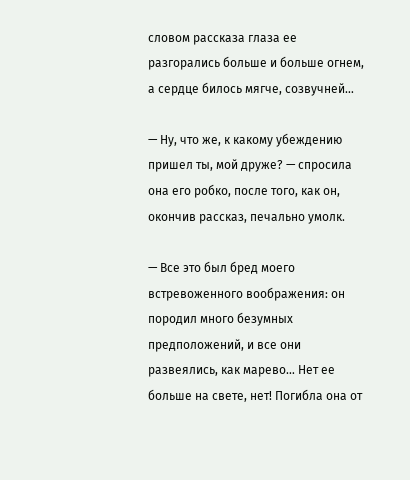словом рассказа глаза ее разгорались больше и больше огнем, а сердце билось мягче, созвучней…

— Ну, что же, к какому убеждению пришел ты, мой друже? — спросила она его робко, после того, как он, окончив рассказ, печально умолк.

— Все это был бред моего встревоженного воображения: он породил много безумных предположений, и все они развеялись, как марево… Нет ее больше на свете, нет! Погибла она от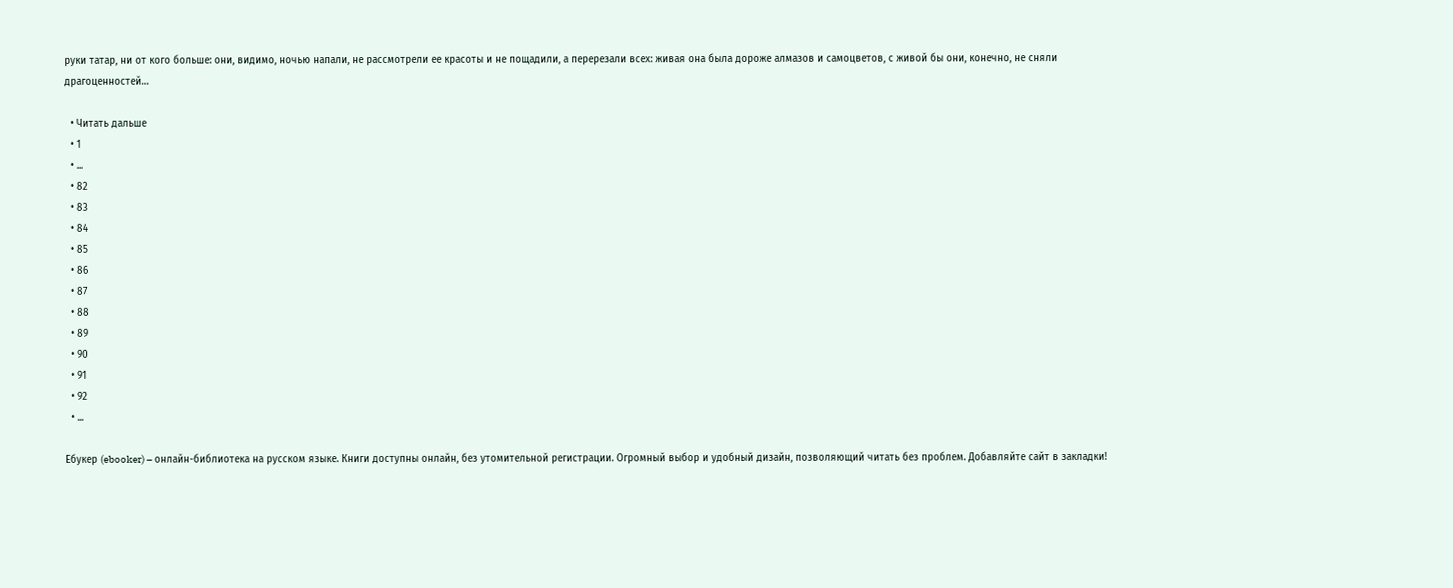руки татар, ни от кого больше: они, видимо, ночью напали, не рассмотрели ее красоты и не пощадили, а перерезали всех: живая она была дороже алмазов и самоцветов, с живой бы они, конечно, не сняли драгоценностей…

  • Читать дальше
  • 1
  • ...
  • 82
  • 83
  • 84
  • 85
  • 86
  • 87
  • 88
  • 89
  • 90
  • 91
  • 92
  • ...

Ебукер (ebooker) – онлайн-библиотека на русском языке. Книги доступны онлайн, без утомительной регистрации. Огромный выбор и удобный дизайн, позволяющий читать без проблем. Добавляйте сайт в закладки!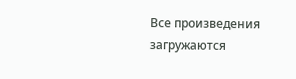Все произведения загружаются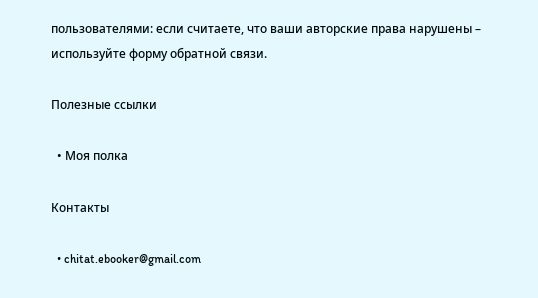пользователями: если считаете, что ваши авторские права нарушены – используйте форму обратной связи.

Полезные ссылки

  • Моя полка

Контакты

  • chitat.ebooker@gmail.com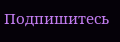Подпишитесь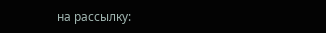на рассылку: